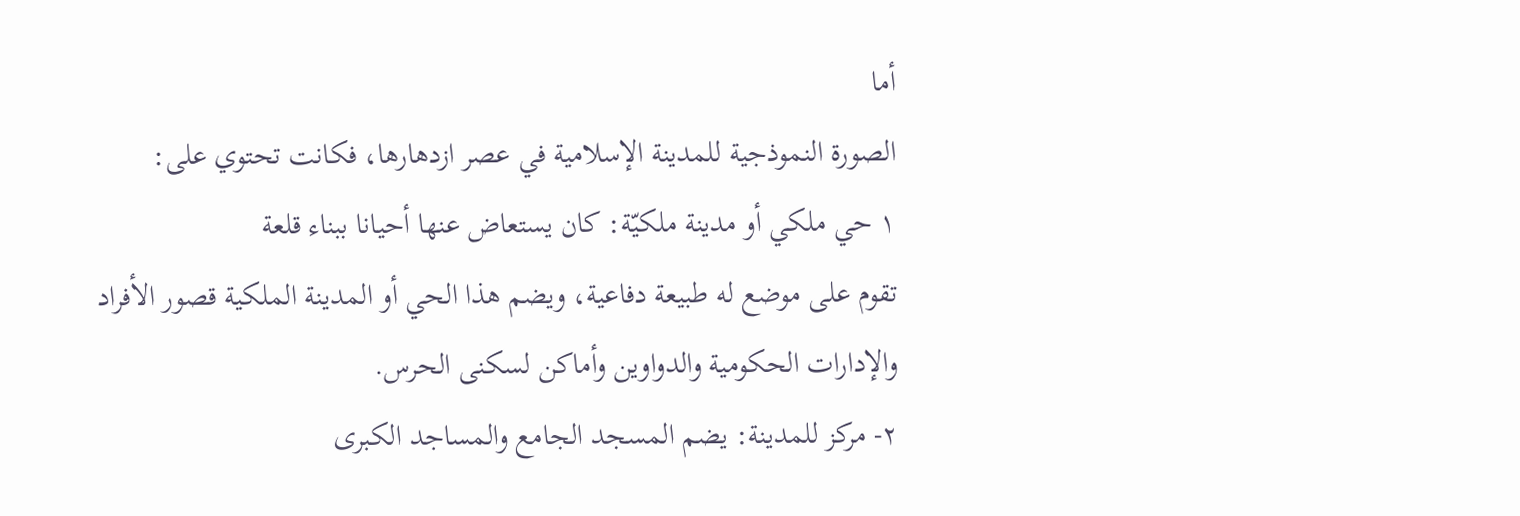أما
الصورة النموذجية للمدينة الإسلامية في عصر ازدهارها، فكانت تحتوي على:
١ حي ملكي أو مدينة ملكيّة: كان يستعاض عنها أحيانا ببناء قلعة
تقوم على موضع له طبيعة دفاعية، ويضم هذا الحي أو المدينة الملكية قصور الأفراد
والإدارات الحكومية والدواوين وأماكن لسكنى الحرس.
٢- مركز للمدينة: يضم المسجد الجامع والمساجد الكبرى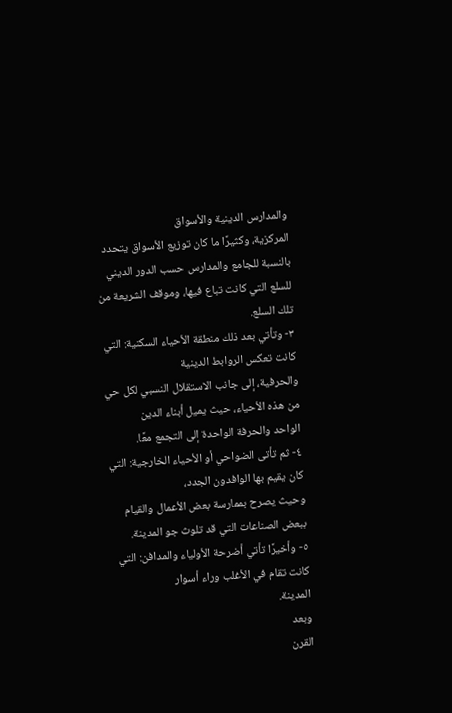والمدارس الدينية والأسواق
المركزية، وكثيرًا ما كان توزيع الأسواق يتحدد بالنسبة للجامع والمدارس حسب الدور الديني
للسلع التي كانت تباع فيها، وموقف الشريعة من تلك السلع.
٣- وتأتي بعد ذلك منطقة الأحياء السكنية: التي كانت تعكس الروابط الدينية
والحرفية، إلى جانب الاستقلال النسبي لكل حي من هذه الأحياء، حيث يميل أبناء الدين
الواحد والحرفة الواحدة إلى التجمع معًا.
٤- ثم تأتى الضواحي أو الأحياء الخارجية: التي كان يقيم بها الوافدون الجدد،
وحيث يصرح بممارسة بعض الأعمال والقيام ببعض الصناعات التي قد تلوث جو المدينة.
٥- وأخيرًا تأتي أضرحة الأولياء والمدافن: التي كانت تقام في الأغلب وراء أسوار
المدينة.
وبعد
القرن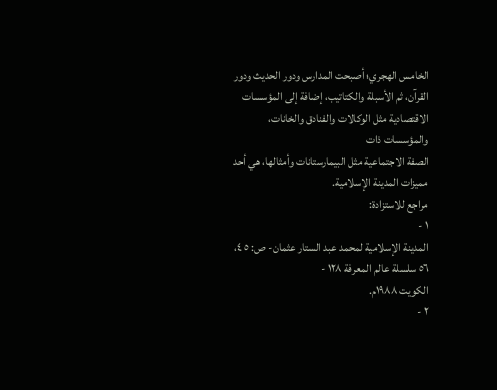الخامس الهجري؛ أصبحت المدارس ودور الحديث ودور القرآن، ثم الأسبلة والكتاتيب، إضافة إلى المؤسسات الاقتصادية مثل الوكالات والفنادق والخانات، والمؤسسات ذات
الصفة الاجتماعية مثل البيمارستانات وأمثالها، هي أحد مميزات المدينة الإسلامية.
مراجع للاستزادة:
١ -
المدينة الإسلامية لمحمد عبد الستار عثمان- ص: ٥ ٤، ٥٦ سلسلة عالم المعرفة ١٢٨ -
الكويت ١٩٨٨م.
٢ -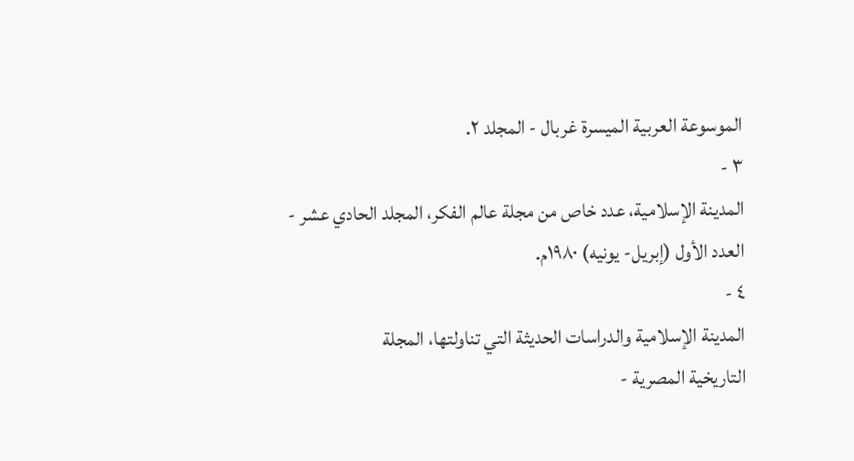الموسوعة العربية الميسرة غربال - المجلد ٢.
٣ -
المدينة الإسلامية، عدد خاص من مجلة عالم الفكر، المجلد الحادي عشر -
العدد الأول (إبريل- يونيه) ١٩٨٠م.
٤ -
المدينة الإسلامية والدراسات الحديثة التي تناولتها، المجلة
التاريخية المصرية -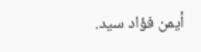أيمن فؤاد سيد.